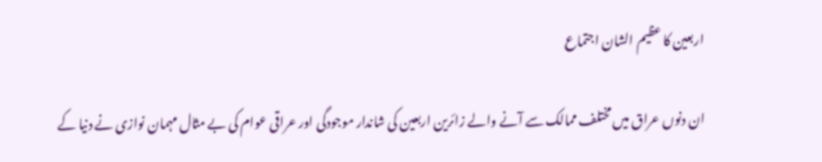اربعین کا عظیم الشان اجتماع

ان دنوں عراق میں مختلف ممالک سے آنے والے زائرین اربعین کی شاندار موجودگی اور عراقی عوام کی بے مثال مہمان نوازی نے دنیا کے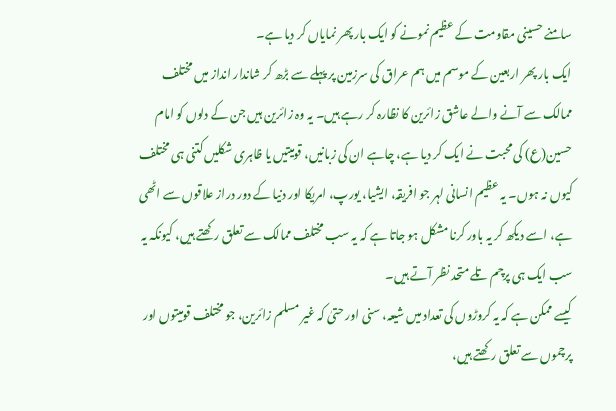سامنے حسینی مقاومت کے عظیم نمونے کو ایک بار پھر نمایاں کر دیا ہے۔
ایک بار پھر اربعین کے موسم میں ہم عراق کی سرزمین پر پہلے سے بڑھ کر شاندار انداز میں مختلف ممالک سے آنے والے عاشق زائرین کا نظارہ کر رہے ہیں۔ یہ وہ زائرین ہیں جن کے دلوں کو امام حسین(ع) کی محبت نے ایک کر دیا ہے، چاہے ان کی زبانیں، قومیتیں یا ظاہری شکلیں کتنی ہی مختلف کیوں نہ ہوں۔ یہ عظیم انسانی لہر جو افریقہ، ایشیا، یورپ، امریکا اور دنیا کے دور دراز علاقوں سے اٹھی ہے، اسے دیکھ کر یہ باور کرنا مشکل ہو جاتا ہے کہ یہ سب مختلف ممالک سے تعلق رکھتے ہیں، کیونکہ یہ سب ایک ہی پرچم تلے متحد نظر آتے ہیں۔
کیسے ممکن ہے کہ یہ کروڑوں کی تعداد میں شیعہ، سنی اور حتیٰ کہ غیر مسلم زائرین، جو مختلف قومیتوں اور پرچموں سے تعلق رکھتے ہیں،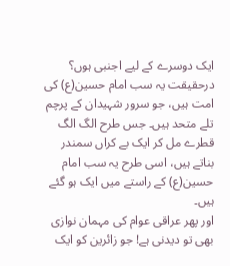ایک دوسرے کے لیے اجنبی ہوں؟ درحقیقت یہ سب امام حسین(ع) کی امت ہیں، جو سرور شہیدان کے پرچم تلے متحد ہیں۔ جس طرح الگ الگ قطرے مل کر ایک بے کراں سمندر بناتے ہیں، اسی طرح یہ سب امام حسین(ع) کے راستے میں ایک ہو گئے ہیں۔
اور پھر عراقی عوام کی مہمان نوازی بھی تو دیدنی ہے! جو زائرین کو ایک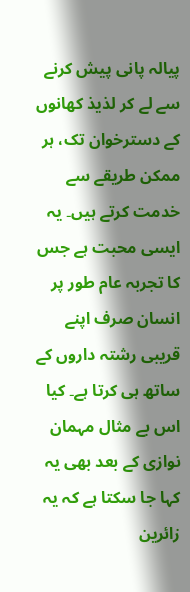پیالہ پانی پیش کرنے سے لے کر لذیذ کھانوں کے دسترخوان تک، ہر ممکن طریقے سے خدمت کرتے ہیں۔ یہ ایسی محبت ہے جس کا تجربہ عام طور پر انسان صرف اپنے قریبی رشتہ داروں کے ساتھ ہی کرتا ہے۔ کیا اس بے مثال مہمان نوازی کے بعد بھی یہ کہا جا سکتا ہے کہ یہ زائرین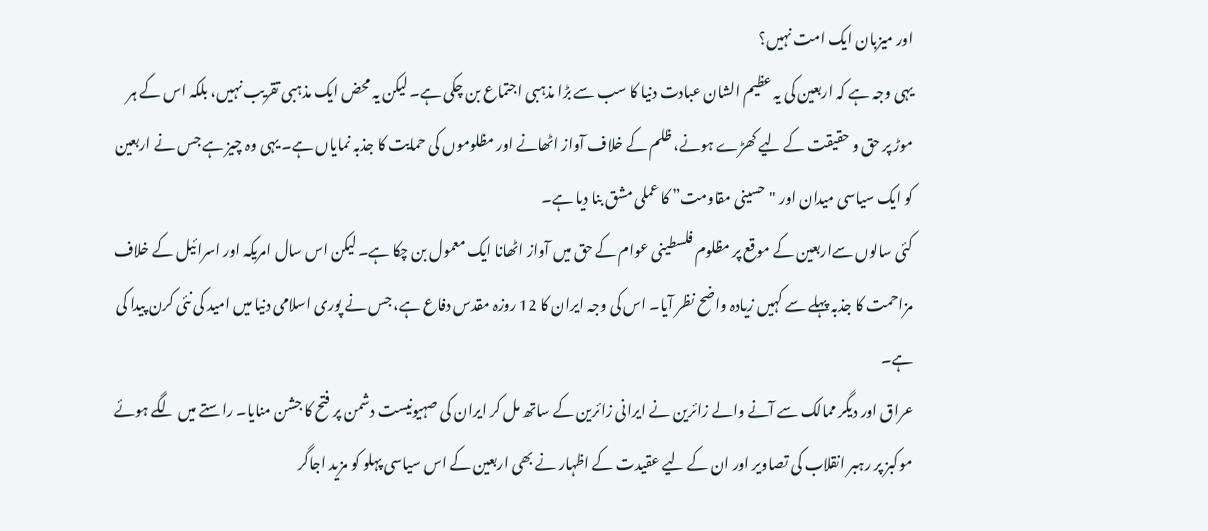اور میزبان ایک امت نہیں؟
یہی وجہ ہے کہ اربعین کی یہ عظیم الشان عبادت دنیا کا سب سے بڑا مذہبی اجتماع بن چکی ہے۔ لیکن یہ محض ایک مذہبی تقریب نہیں، بلکہ اس کے ہر موڑ پر حق و حقیقت کے لیے کھڑے ہونے، ظلم کے خلاف آواز اٹھانے اور مظلوموں کی حمایت کا جذبہ نمایاں ہے۔ یہی وہ چیز ہے جس نے اربعین کو ایک سیاسی میدان اور "حسینی مقاومت” کا عملی مشق بنا دیا ہے۔
کئی سالوں سےاربعین کے موقع پر مظلوم فلسطینی عوام کے حق میں آواز اٹھانا ایک معمول بن چکا ہے۔ لیکن اس سال امریکہ اور اسرائیل کے خلاف مزاحمت کا جذبہ پہلے سے کہیں زیادہ واضح نظر آیا۔ اس کی وجہ ایران کا 12 روزہ مقدس دفاع ہے، جس نے پوری اسلامی دنیا میں امید کی نئی کرن پیدا کی ہے۔
عراق اور دیگر ممالک سے آنے والے زائرین نے ایرانی زائرین کے ساتھ مل کر ایران کی صہیونیست دشمن پر فتح کا جشن منایا۔ راستے میں لگے ہوئے موکبز پر رہبر انقلاب کی تصاویر اور ان کے لیے عقیدت کے اظہار نے بھی اربعین کے اس سیاسی پہلو کو مزید اجاگر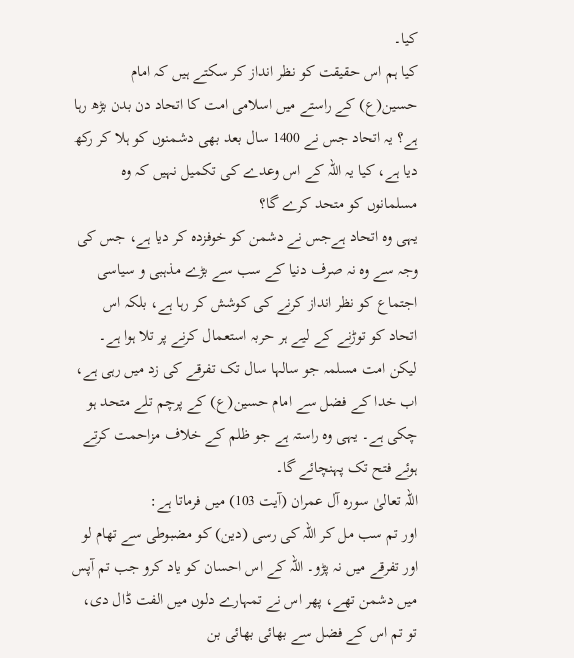کیا۔
کیا ہم اس حقیقت کو نظر انداز کر سکتے ہیں کہ امام حسین(ع) کے راستے میں اسلامی امت کا اتحاد دن بدن بڑھ رہا ہے؟ یہ اتحاد جس نے 1400 سال بعد بھی دشمنوں کو ہلا کر رکھ دیا ہے، کیا یہ اللہ کے اس وعدے کی تکمیل نہیں کہ وہ مسلمانوں کو متحد کرے گا؟
یہی وہ اتحاد ہےجس نے دشمن کو خوفزدہ کر دیا ہے، جس کی وجہ سے وہ نہ صرف دنیا کے سب سے بڑے مذہبی و سیاسی اجتماع کو نظر انداز کرنے کی کوشش کر رہا ہے، بلکہ اس اتحاد کو توڑنے کے لیے ہر حربہ استعمال کرنے پر تلا ہوا ہے۔
لیکن امت مسلمہ جو سالہا سال تک تفرقے کی زد میں رہی ہے، اب خدا کے فضل سے امام حسین(ع) کے پرچم تلے متحد ہو چکی ہے۔ یہی وہ راستہ ہے جو ظلم کے خلاف مزاحمت کرتے ہوئے فتح تک پہنچائے گا۔
اللہ تعالیٰ سورہ آل عمران (آیت 103) میں فرماتا ہے:
اور تم سب مل کر اللہ کی رسی (دین) کو مضبوطی سے تھام لو اور تفرقے میں نہ پڑو۔ اللہ کے اس احسان کو یاد کرو جب تم آپس میں دشمن تھے، پھر اس نے تمہارے دلوں میں الفت ڈال دی، تو تم اس کے فضل سے بھائی بھائی بن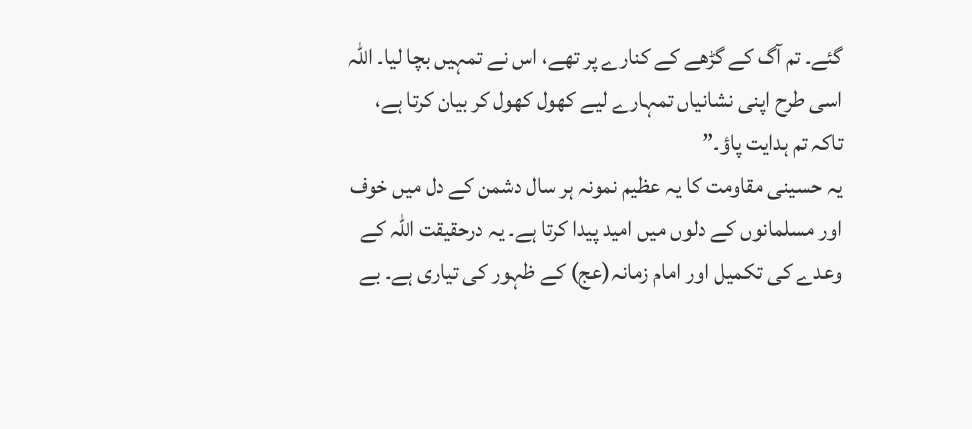گئے۔ تم آگ کے گڑھے کے کنارے پر تھے، اس نے تمہیں بچا لیا۔ اللہ اسی طرح اپنی نشانیاں تمہارے لیے کھول کھول کر بیان کرتا ہے، تاکہ تم ہدایت پاؤ۔”
یہ حسینی مقاومت کا یہ عظیم نمونہ ہر سال دشمن کے دل میں خوف اور مسلمانوں کے دلوں میں امید پیدا کرتا ہے۔ یہ درحقیقت اللہ کے وعدے کی تکمیل اور امام زمانہ(عج) کے ظہور کی تیاری ہے۔ بے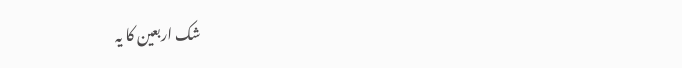شک اربعین کا یہ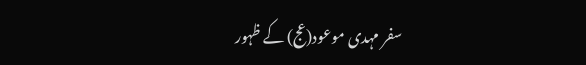سفر مہدی موعود(عج) کے ظہور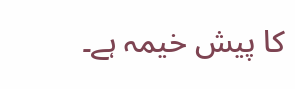کا پیش خیمہ ہے۔